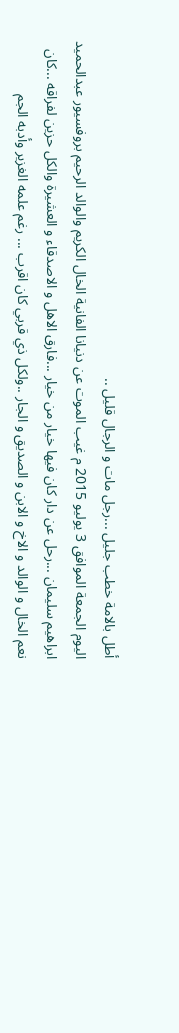أطل بالامة خطب جليل ...رجل مات و الرجال قليل ..
اليوم الجمعة الموافق 3 يوليو 2015 م غيب الموت عن دنيانا الفانية الخال الكريم والوالد الرحيم بروفسيور عبدالحميد ابراهيم سليمان ...رحل عن دار كان فيها خيار من خيار ...فارق الاهل و الاصدقاء و العشيرة والكل حزين لفراقه ...كان نعم الخال و الوالد و الاخ و الابن و الصديق و الجار ..ولكل ذي قربي كان اقرب ... رغم علمه الغزير وأدبه الجم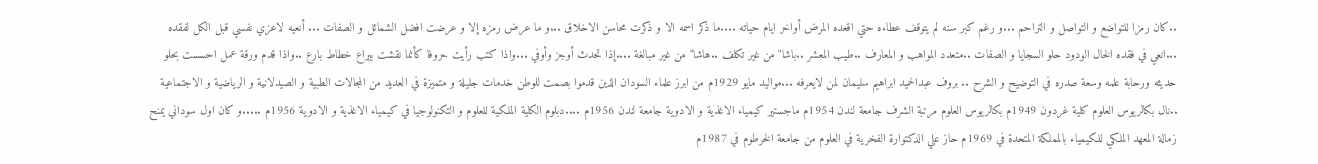..كان رمزا للتواضع و التواصل و التراحم ...و رغم كبر سنه لم يتوقف عطاءه حتي اقعده المرض أواخر ايام حياته ....ما ذكر اسمه الا و ذكرت محاسن الاخلاق ...و ما عرض رمزه إلا و عرضت افضل الشمائل و الصفات ... أنعيه لاعزي نفسي قبل الكل لفقده ...انعي في فقده الخال الودود حلو السجايا و الصفات ..متعدد المواهب و المعارف ..طيب المعشر ..باشا" من غير تكلف ..هاشا" من غير مبالغة ....إذا تحدث أوجز وأوفي ...واذا كتب رأيت حروفا كأنما نقشت بيراع خطاط بارع ..واذا قدم ورقة عمل احسست بحلو حديثه ورحابة علمه وسعة صدره في التوضيح و الشرح .. بروف عبدالحميد ابراهيم سليمان لمن لايعرفه ...مواليد مايو 1929م من ابرز علماء السودان الذين قدموا بصمت للوطن خدمات جليلة و متميزة في العديد من المجالات الطبية و الصيدلانية و الرياضية و الاجتماعية ..نال بكالريوس العلوم كلية غردون 1949م بكالريوس العلوم مرتبة الشرف جامعة لندن 1954م ماجستير كيمياء الاغذية و الادوية جامعة لندن 1956م ....دبلوم الكلية الملكية للعلوم و التكنولوجيا في كيمياء الاغذية و الادوية 1956م .....و كان اول سوداني يمنح زمالة المعهد الملكي للكيمياء بالمملكة المتحدة في 1969م حاز علي الدكتوارة الفخرية في العلوم من جامعة الخرطوم في 1987م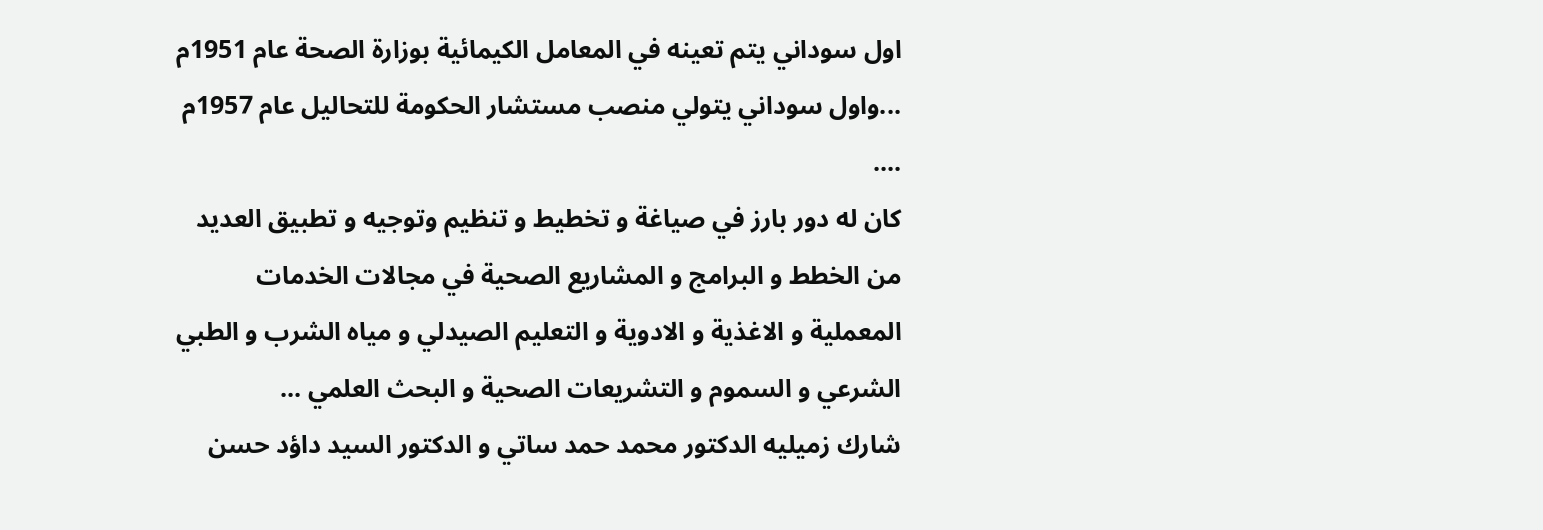اول سوداني يتم تعينه في المعامل الكيمائية بوزارة الصحة عام 1951م ...واول سوداني يتولي منصب مستشار الحكومة للتحاليل عام 1957م ....
كان له دور بارز في صياغة و تخطيط و تنظيم وتوجيه و تطبيق العديد من الخطط و البرامج و المشاريع الصحية في مجالات الخدمات المعملية و الاغذية و الادوية و التعليم الصيدلي و مياه الشرب و الطبي الشرعي و السموم و التشريعات الصحية و البحث العلمي ...
شارك زميليه الدكتور محمد حمد ساتي و الدكتور السيد داؤد حسن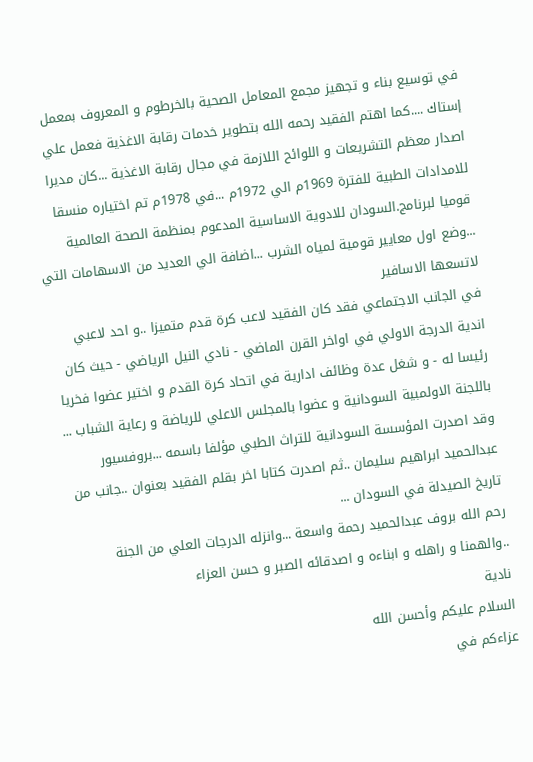في توسيع بناء و تجهيز مجمع المعامل الصحية بالخرطوم و المعروف بمعمل إستاك ....كما اهتم الفقيد رحمه الله بتطوير خدمات رقابة الاغذية فعمل علي اصدار معظم التشريعات و اللوائح اللازمة في مجال رقابة الاغذية ...كان مديرا للامدادات الطبية للفترة 1969م الي 1972م ...في 1978م تم اختياره منسقا قوميا لبرنامج.السودان للادوية الاساسية المدعوم بمنظمة الصحة العالمية ...وضع اول معايير قومية لمياه الشرب ...اضافة الي العديد من الاسهامات التي لاتسعها الاسافير
في الجانب الاجتماعي فقد كان الفقيد لاعب كرة قدم متميزا ..و احد لاعبي اندية الدرجة الاولي في اواخر القرن الماضي - نادي النيل الرياضي - حيث كان رئيسا له - و شغل عدة وظائف ادارية في اتحاد كرة القدم و اختير عضوا فخريا باللجنة الاولمبية السودانية و عضوا بالمجلس الاعلي للرياضة و رعاية الشباب ...
وقد اصدرت المؤسسة السودانية للتراث الطبي مؤلفا باسمه ...بروفسيور عبدالحميد ابراهيم سليمان ..ثم اصدرت كتابا اخر بقلم الفقيد بعنوان ..جانب من تاريخ الصيدلة في السودان ...
رحم الله بروف عبدالحميد رحمة واسعة ...وانزله الدرجات العلي من الجنة ..والهمنا و راهله و ابناءه و اصدقائه الصبر و حسن العزاء
نادية
السلام عليكم وأحسن الله
عزاءكم في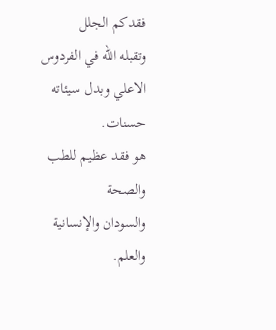فقدكم الجلل
وتقبله الله في الفردوس الاعلي وبدل سيئاته حسنات.
هو فقد عظيم للطب والصحة
والسودان والإنسانية والعلم.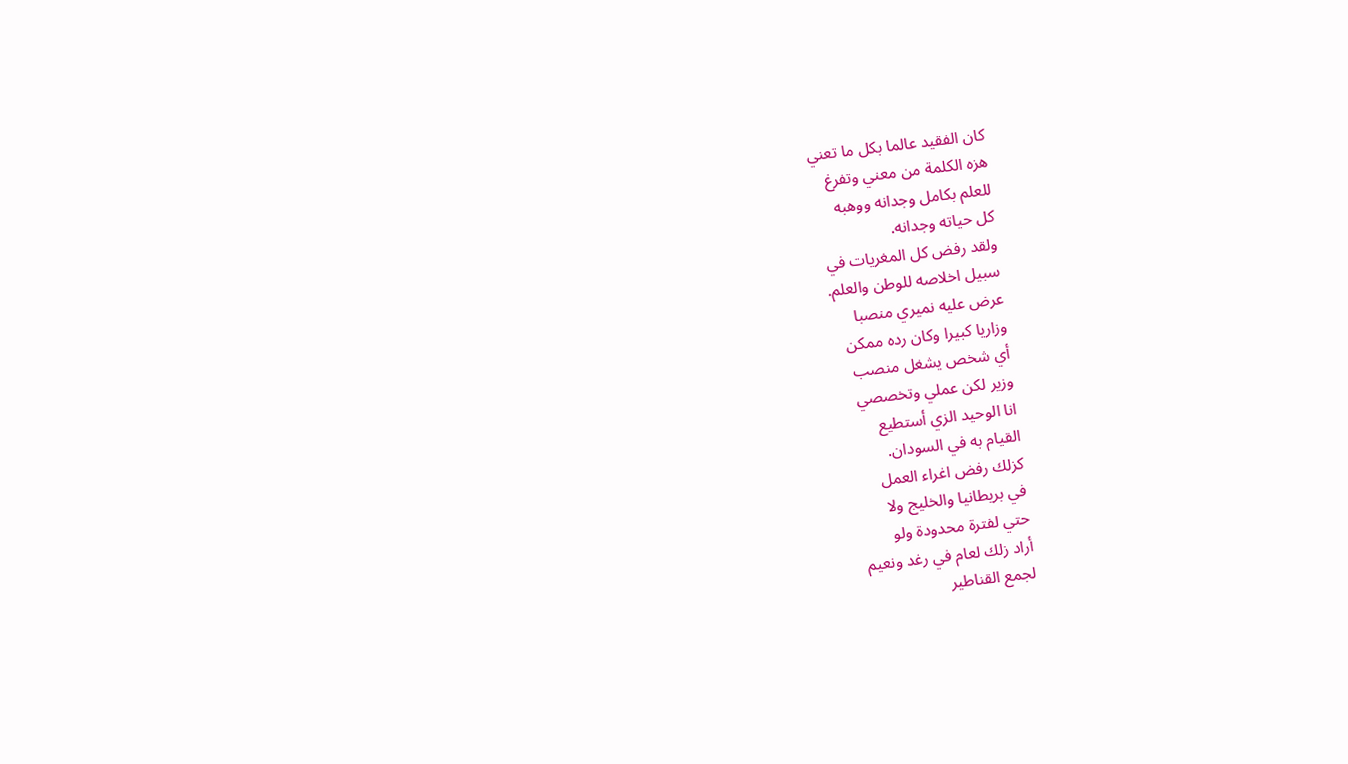كان الفقيد عالما بكل ما تعني
هزه الكلمة من معني وتفرغ
للعلم بكامل وجدانه ووهبه
كل حياته وجدانه.
ولقد رفض كل المغريات في
سبيل اخلاصه للوطن والعلم.
عرض عليه نميري منصبا
وزاريا كبيرا وكان رده ممكن
أي شخص يشغل منصب
وزير لكن عملي وتخصصي
انا الوحيد الزي أستطيع
القيام به في السودان.
كزلك رفض اغراء العمل
في بريطانيا والخليج ولا
حتي لفترة محدودة ولو
أراد زلك لعام في رغد ونعيم
لجمع القناطير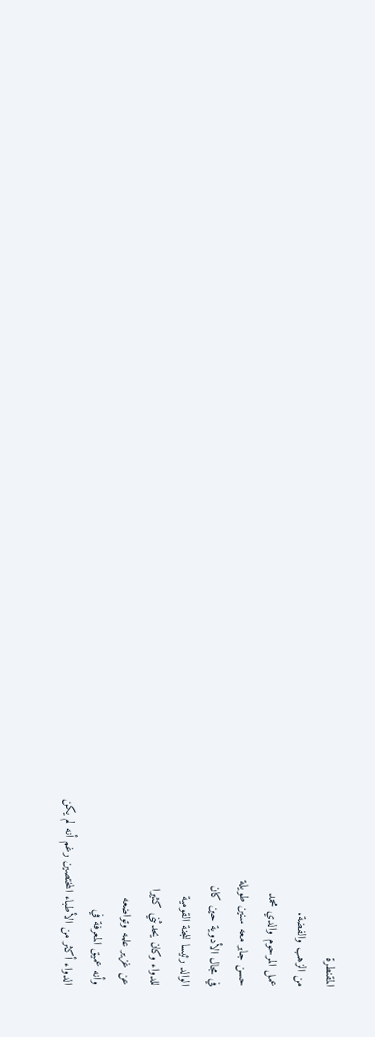المقنطرة
من الزهب والفضة.
عمل المرحوم والدي محمد
حسن جابر معه سنين طويلة
في مجال الأدوية حين كان
الوالد رئيسا للجنة القومية
للدواء وكان يحدثني كثيرا
عن غزير علمه وتواضعه
وأنه عميق المعرفة في
الدواء أكثر من الأطباء المختصين رغم أنه لم يكن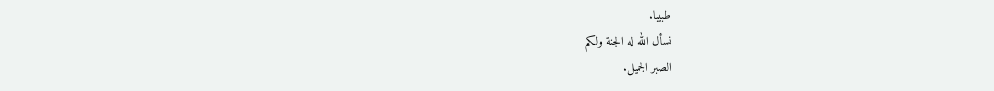طبيبا.
نسأل الله له الجنة ولكم
الصبر الجميل.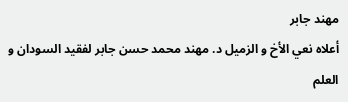مهند جابر
أعلاه نعي الأخ و الزميل د. مهند محمد حسن جابر لفقيد السودان و العلم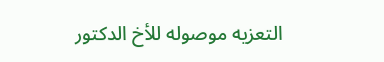التعزيه موصوله للأخ الدكتور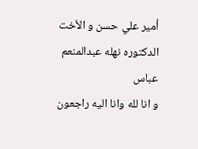أمير علي حسن و الأخت الدكتوره نهله عبدالمنعم عباس
و انا لله وانا اليه راجعون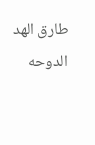طارق الهد
الدوحه